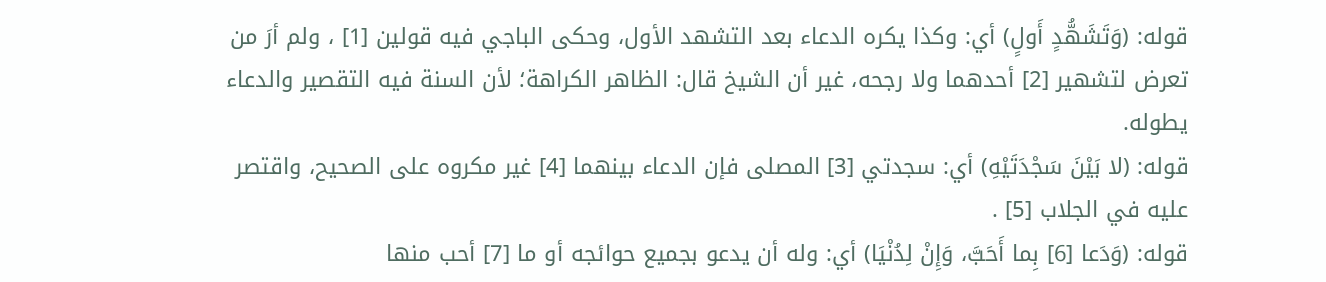قوله: (وَتَشَهُّدٍ أَولٍ) أي: وكذا يكره الدعاء بعد التشهد الأول، وحكى الباجي فيه قولين [1] ، ولم أرَ من تعرض لتشهير [2] أحدهما ولا رجحه، غير أن الشيخ قال: الظاهر الكراهة؛ لأن السنة فيه التقصير والدعاء يطوله.
قوله: (لا بَيْنَ سَجْدَتَيْهِ) أي: سجدتي [3] المصلى فإن الدعاء بينهما [4] غير مكروه على الصحيح، واقتصر عليه في الجلاب [5] .
قوله: (وَدَعا [6] بِما أَحَبَّ، وَإِنْ لِدُنْيَا) أي: وله أن يدعو بجميع حوائجه أو ما [7] أحب منها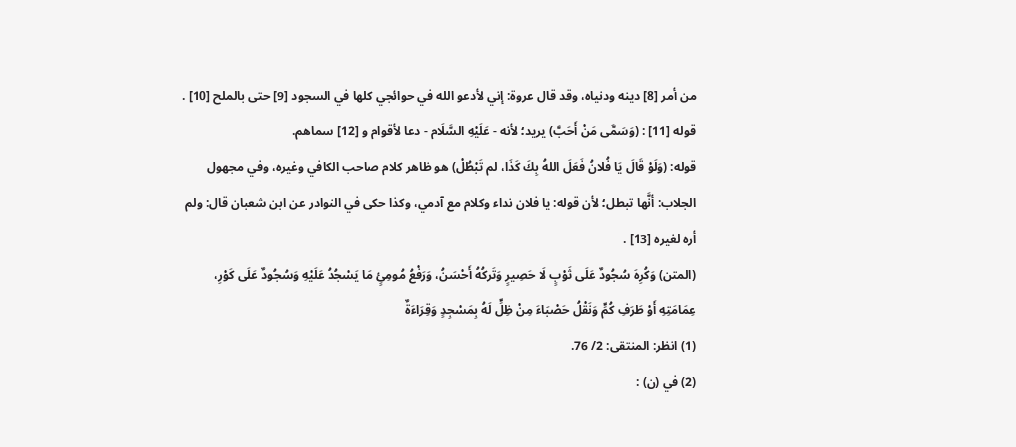من أمر [8] دينه ودنياه، وقد قال عروة: إني لأدعو الله في حوائجي كلها في السجود [9] حتى بالملح [10] .
قوله [11] : (وَسَمَّى مَنْ أَحَبَّ) يريد؛ لأنه - عَلَيْهِ السَّلَام - دعا لأقوام و [12] سماهم.
قوله: (وَلَوْ قَالَ يَا فُلانُ فَعَلَ اللهُ بِكَ كَذَا، لم تَبْطُلْ) هو ظاهر كلام صاحب الكافي وغيره، وفي مجهول الجلاب: أنَّها تبطل؛ لأن قوله: يا فلان نداء وكلام مع آدمي، وكذا حكى في النوادر عن ابن شعبان قال: ولم أره لغيره [13] .
(المتن) وَكُرِهَ سُجُودٌ عَلَى ثَوْبٍ لَا حَصِيرٍ وَتَركُهُ أَحْسَنُ، وَرَفْعُ مُومِئٍ مَا يَسْجُدُ عَلَيْهِ وَسُجُودٌ عَلَى كَوْرِ، عِمَامَتِهِ أَوْ طَرَفِ كُمٍّ وَنَقْلُ حَصْبَاءَ مِنْ ظِلٍّ لَهُ بِمَسْجِدٍ وَقِرَاءَةٌ
(1) انظر: المنتقى: 2/ 76.
(2) في (ن) :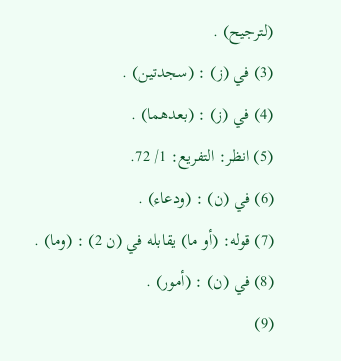(لترجيح) .
(3) في (ز) : (سجدتين) .
(4) في (ز) : (بعدهما) .
(5) انظر: التفريع: 1/ 72.
(6) في (ن) : (ودعاء) .
(7) قوله: (أو ما) يقابله في (ن 2) : (وما) .
(8) في (ن) : (أمور) .
(9)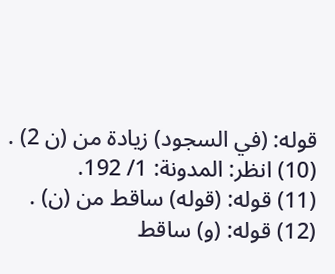قوله: (في السجود) زيادة من (ن 2) .
(10) انظر: المدونة: 1/ 192.
(11) قوله: (قوله) ساقط من (ن) .
(12) قوله: (و) ساقط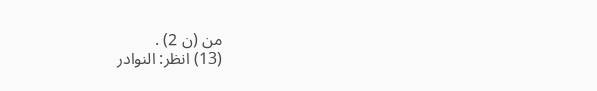من (ن 2) .
(13) انظر: النوادر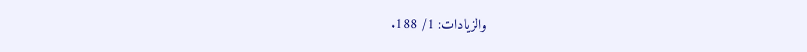والزيادات: 1/ 188.